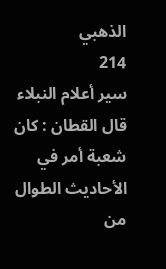الذهبي
214
سير أعلام النبلاء
قال القطان : كان شعبة أمر في الأحاديث الطوال من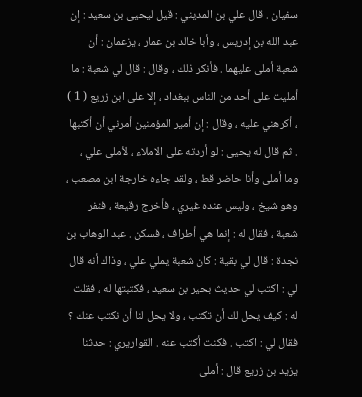سفيان . قال علي بن المديني : قيل ليحيى بن سعيد : إن عبد الله بن إدريس ، وأبا خالد بن عمار ، يزعمان : أن شعبة أملى عليهما . فأنكر ذلك ، وقال : قال لي شعبة : ما أمليت على أحد من الناس ببغداد ، إلا على ابن زريع ( 1 ) ، أكرهني عليه ، وقال : إن أمير المؤمنين أمرني أن أكتبها . ثم قال له يحيى : لو أردته على الاملاء ، لأملى علي ، وما أملى وأنا حاضر قط ، ولقد جاءه خارجة ابن مصعب ، وهو شيخ ، وليس عنده غيري ، فأخرج رقيعة ، فنفر شعبة ، فقال له : إنما هي أطراف ، فسكن . عبد الوهاب بن نجدة : قال لي بقية : كان شعبة يملي علي ، وذاك أنه قال لي : اكتب لي حديث بحير بن سعيد ، فكتبتها له ، فقلت له : كيف يحل لك أن تكتب ، ولا يحل لنا أن نكتب عنك ؟ فقال لي : اكتب . فكنت أكتب عنه . القواريري : حدثنا يزيد بن زريع قال : أملى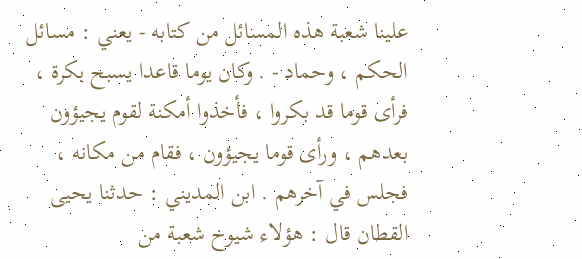علينا شعبة هذه المسائل من كتابه - يعني : مسائل الحكم ، وحماد - . وكان يوما قاعدا يسبح بكرة ، فرأى قوما قد بكروا ، فأخذوا أمكنة لقوم يجيؤون بعدهم ، ورأى قوما يجيؤون ، فقام من مكانه ، فجلس في آخرهم . ابن المديني : حدثنا يحيى القطان قال : هؤلاء شيوخ شعبة من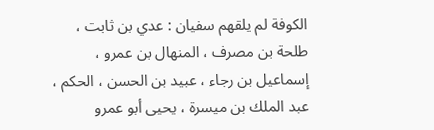الكوفة لم يلقهم سفيان : عدي بن ثابت ، طلحة بن مصرف ، المنهال بن عمرو ، إسماعيل بن رجاء ، عبيد بن الحسن ، الحكم ، عبد الملك بن ميسرة ، يحيى أبو عمرو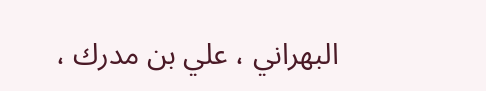البهراني ، علي بن مدرك ،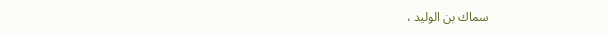سماك بن الوليد ،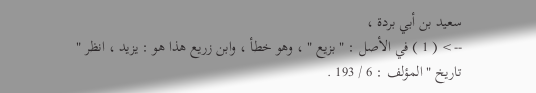سعيد بن أبي بردة ،
--> ( 1 ) في الأصل : " بزيع " ، وهو خطأ ، وابن زريع هذا هو : يزيد ، انظر " تاريخ " المؤلف : 6 / 193 .